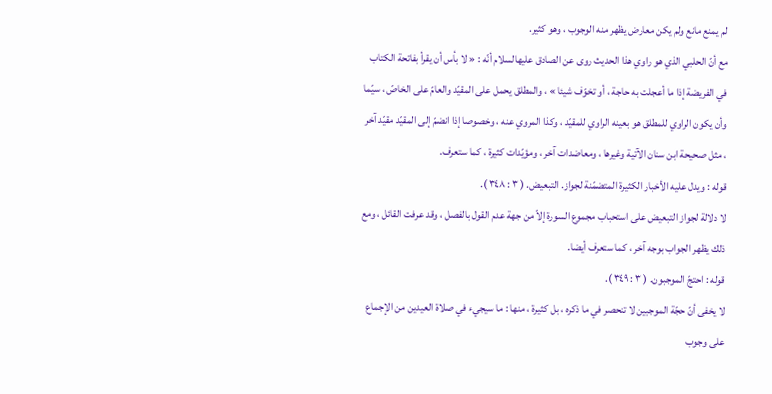لم يمنع مانع ولم يكن معارض يظهر منه الوجوب ، وهو كثير.
مع أنّ الحلبي الذي هو راوي هذا الحديث روى عن الصادق عليهالسلام أنّه : « لا بأس أن يقرأ بفاتحة الكتاب في الفريضة إذا ما أعجلت به حاجة ، أو تخوّف شيئا » ، والمطلق يحمل على المقيّد والعامّ على الخاصّ ، سيّما وأن يكون الراوي للمطلق هو بعينه الراوي للمقيّد ، وكذا المروي عنه ، وخصوصا إذا انضمّ إلى المقيّد مقيّد آخر ، مثل صحيحة ابن سنان الآتية وغيرها ، ومعاضدات آخر ، ومؤيّدات كثيرة ، كما ستعرف.
قوله : ويدل عليه الأخبار الكثيرة المتضمّنة لجواز. التبعيض. ( ٣ : ٣٤٨ ).
لا دلالة لجواز التبعيض على استحباب مجموع السورة إلاّ من جهة عدم القول بالفصل ، وقد عرفت القائل ، ومع ذلك يظهر الجواب بوجه آخر ، كما ستعرف أيضا.
قوله : احتجّ الموجبون. ( ٣ : ٣٤٩ ).
لا يخفى أنّ حجّة الموجبين لا تنحصر في ما ذكره ، بل كثيرة ، منها : ما سيجيء في صلاة العيدين من الإجماع على وجوب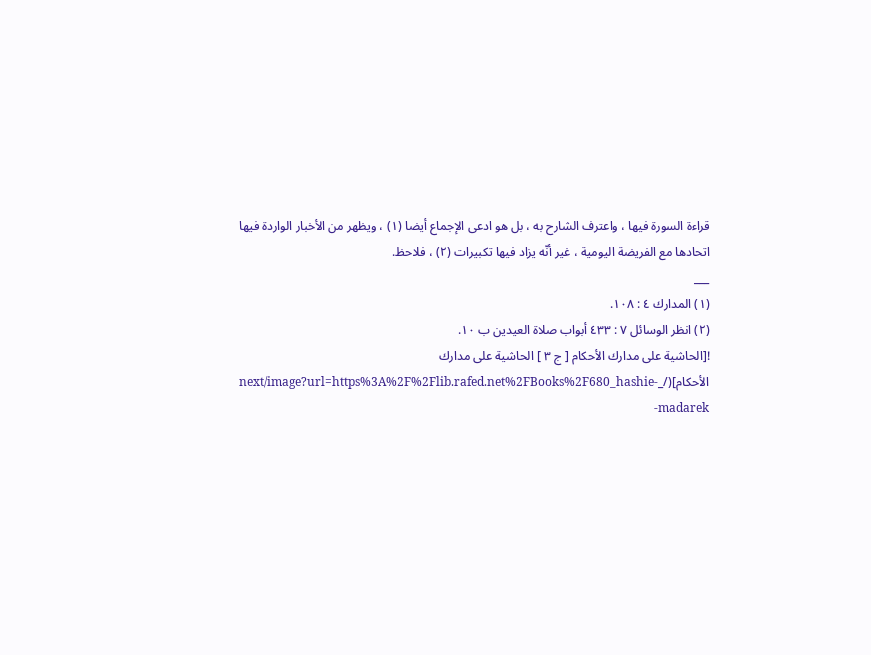قراءة السورة فيها ، واعترف الشارح به ، بل هو ادعى الإجماع أيضا (١) ، ويظهر من الأخبار الواردة فيها اتحادها مع الفريضة اليومية ، غير أنّه يزاد فيها تكبيرات (٢) ، فلاحظ.
___
(١) المدارك ٤ : ١٠٨.
(٢) انظر الوسائل ٧ : ٤٣٣ أبواب صلاة العيدين ب ١٠.
![الحاشية على مدارك الأحكام [ ج ٣ ] الحاشية على مدارك الأحكام](/_next/image?url=https%3A%2F%2Flib.rafed.net%2FBooks%2F680_hashie-madarek-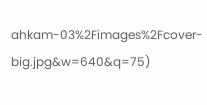ahkam-03%2Fimages%2Fcover-big.jpg&w=640&q=75)